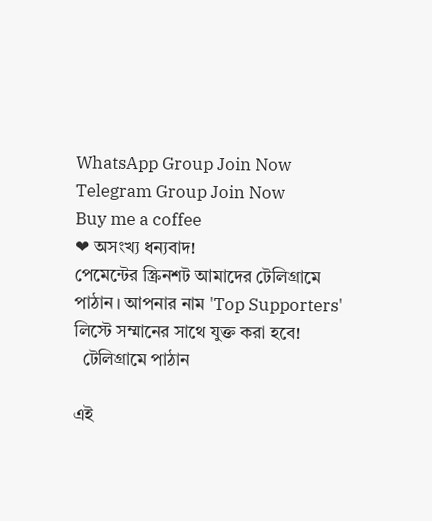WhatsApp Group Join Now
Telegram Group Join Now
Buy me a coffee
❤ অসংখ্য ধন্যবাদ!
পেমেন্টের স্ক্রিনশট আমাদের টেলিগ্রামে পাঠান। আপনার নাম 'Top Supporters' লিস্টে সম্মানের সাথে যুক্ত করা হবে!
  টেলিগ্রামে পাঠান

এই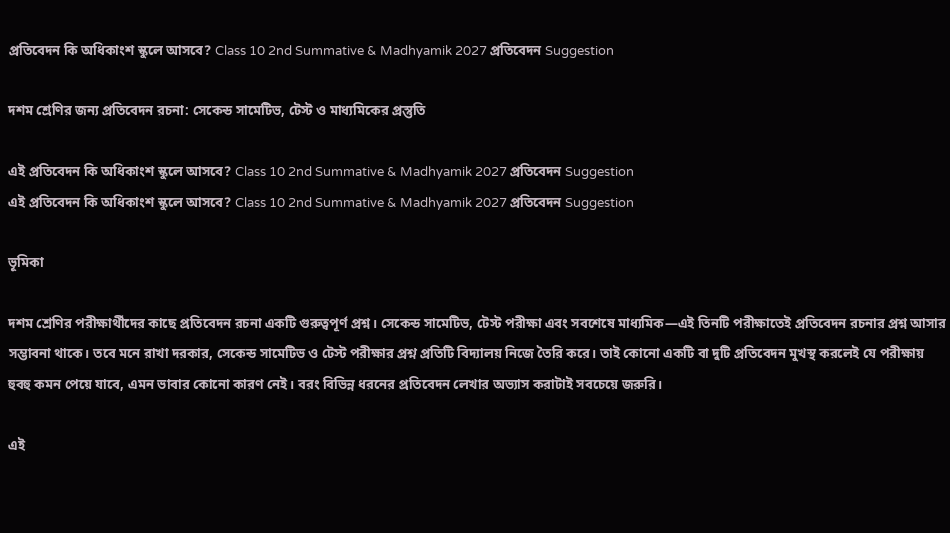প্রতিবেদন কি অধিকাংশ স্কুলে আসবে? Class 10 2nd Summative & Madhyamik 2027 প্রতিবেদন Suggestion

দশম শ্রেণির জন্য প্রতিবেদন রচনা: সেকেন্ড সামেটিভ, টেস্ট ও মাধ্যমিকের প্রস্তুতি

এই প্রতিবেদন কি অধিকাংশ স্কুলে আসবে? Class 10 2nd Summative & Madhyamik 2027 প্রতিবেদন Suggestion
এই প্রতিবেদন কি অধিকাংশ স্কুলে আসবে? Class 10 2nd Summative & Madhyamik 2027 প্রতিবেদন Suggestion

ভূমিকা

দশম শ্রেণির পরীক্ষার্থীদের কাছে প্রতিবেদন রচনা একটি গুরুত্বপূর্ণ প্রশ্ন। সেকেন্ড সামেটিভ, টেস্ট পরীক্ষা এবং সবশেষে মাধ্যমিক—এই তিনটি পরীক্ষাতেই প্রতিবেদন রচনার প্রশ্ন আসার সম্ভাবনা থাকে। তবে মনে রাখা দরকার, সেকেন্ড সামেটিভ ও টেস্ট পরীক্ষার প্রশ্ন প্রতিটি বিদ্যালয় নিজে তৈরি করে। তাই কোনো একটি বা দুটি প্রতিবেদন মুখস্থ করলেই যে পরীক্ষায় হুবহু কমন পেয়ে যাবে, এমন ভাবার কোনো কারণ নেই। বরং বিভিন্ন ধরনের প্রতিবেদন লেখার অভ্যাস করাটাই সবচেয়ে জরুরি।

এই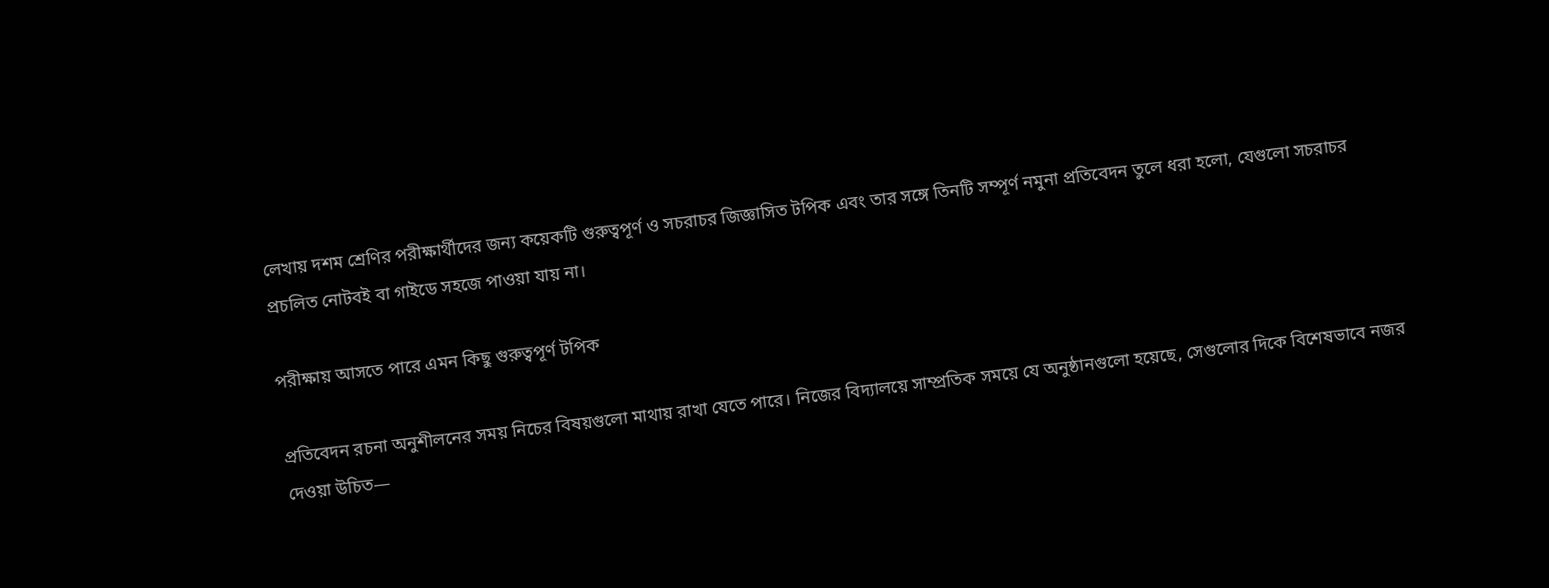লেখায় দশম শ্রেণির পরীক্ষার্থীদের জন্য কয়েকটি গুরুত্বপূর্ণ ও সচরাচর জিজ্ঞাসিত টপিক এবং তার সঙ্গে তিনটি সম্পূর্ণ নমুনা প্রতিবেদন তুলে ধরা হলো, যেগুলো সচরাচর প্রচলিত নোটবই বা গাইডে সহজে পাওয়া যায় না।

পরীক্ষায় আসতে পারে এমন কিছু গুরুত্বপূর্ণ টপিক

প্রতিবেদন রচনা অনুশীলনের সময় নিচের বিষয়গুলো মাথায় রাখা যেতে পারে। নিজের বিদ্যালয়ে সাম্প্রতিক সময়ে যে অনুষ্ঠানগুলো হয়েছে, সেগুলোর দিকে বিশেষভাবে নজর দেওয়া উচিত—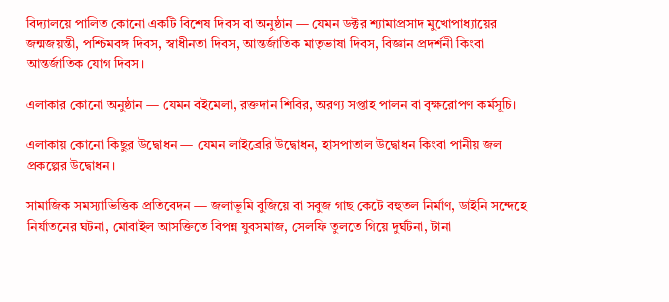বিদ্যালয়ে পালিত কোনো একটি বিশেষ দিবস বা অনুষ্ঠান — যেমন ডক্টর শ্যামাপ্রসাদ মুখোপাধ্যায়ের জন্মজয়ন্তী, পশ্চিমবঙ্গ দিবস, স্বাধীনতা দিবস, আন্তর্জাতিক মাতৃভাষা দিবস, বিজ্ঞান প্রদর্শনী কিংবা আন্তর্জাতিক যোগ দিবস।

এলাকার কোনো অনুষ্ঠান — যেমন বইমেলা, রক্তদান শিবির, অরণ্য সপ্তাহ পালন বা বৃক্ষরোপণ কর্মসূচি।

এলাকায় কোনো কিছুর উদ্বোধন — যেমন লাইব্রেরি উদ্বোধন, হাসপাতাল উদ্বোধন কিংবা পানীয় জল প্রকল্পের উদ্বোধন।

সামাজিক সমস্যাভিত্তিক প্রতিবেদন — জলাভূমি বুজিয়ে বা সবুজ গাছ কেটে বহুতল নির্মাণ, ডাইনি সন্দেহে নির্যাতনের ঘটনা, মোবাইল আসক্তিতে বিপন্ন যুবসমাজ, সেলফি তুলতে গিয়ে দুর্ঘটনা, টানা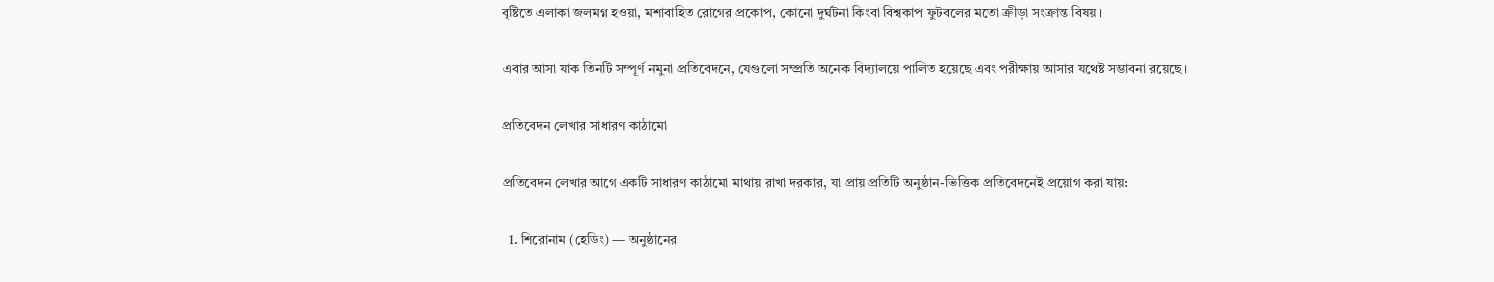বৃষ্টিতে এলাকা জলমগ্ন হওয়া, মশাবাহিত রোগের প্রকোপ, কোনো দুর্ঘটনা কিংবা বিশ্বকাপ ফুটবলের মতো ক্রীড়া সংক্রান্ত বিষয়।

এবার আসা যাক তিনটি সম্পূর্ণ নমুনা প্রতিবেদনে, যেগুলো সম্প্রতি অনেক বিদ্যালয়ে পালিত হয়েছে এবং পরীক্ষায় আসার যথেষ্ট সম্ভাবনা রয়েছে।

প্রতিবেদন লেখার সাধারণ কাঠামো

প্রতিবেদন লেখার আগে একটি সাধারণ কাঠামো মাথায় রাখা দরকার, যা প্রায় প্রতিটি অনুষ্ঠান-ভিত্তিক প্রতিবেদনেই প্রয়োগ করা যায়:

  1. শিরোনাম (হেডিং) — অনুষ্ঠানের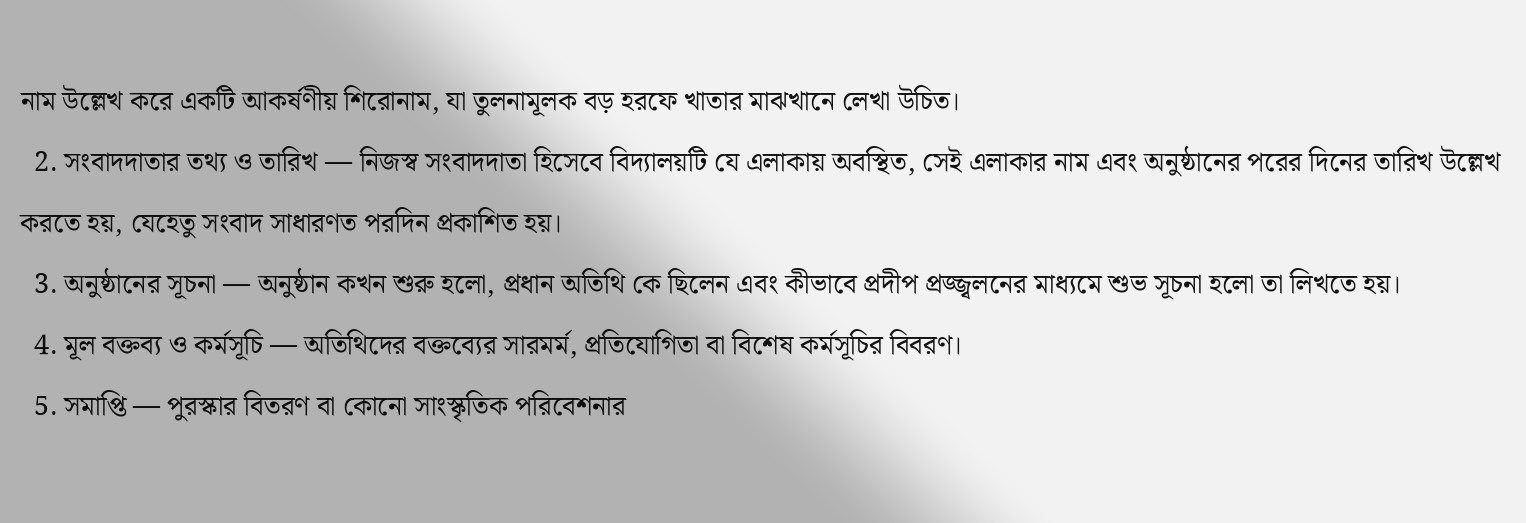নাম উল্লেখ করে একটি আকর্ষণীয় শিরোনাম, যা তুলনামূলক বড় হরফে খাতার মাঝখানে লেখা উচিত।
  2. সংবাদদাতার তথ্য ও তারিখ — নিজস্ব সংবাদদাতা হিসেবে বিদ্যালয়টি যে এলাকায় অবস্থিত, সেই এলাকার নাম এবং অনুষ্ঠানের পরের দিনের তারিখ উল্লেখ করতে হয়, যেহেতু সংবাদ সাধারণত পরদিন প্রকাশিত হয়।
  3. অনুষ্ঠানের সূচনা — অনুষ্ঠান কখন শুরু হলো, প্রধান অতিথি কে ছিলেন এবং কীভাবে প্রদীপ প্রজ্জ্বলনের মাধ্যমে শুভ সূচনা হলো তা লিখতে হয়।
  4. মূল বক্তব্য ও কর্মসূচি — অতিথিদের বক্তব্যের সারমর্ম, প্রতিযোগিতা বা বিশেষ কর্মসূচির বিবরণ।
  5. সমাপ্তি — পুরস্কার বিতরণ বা কোনো সাংস্কৃতিক পরিবেশনার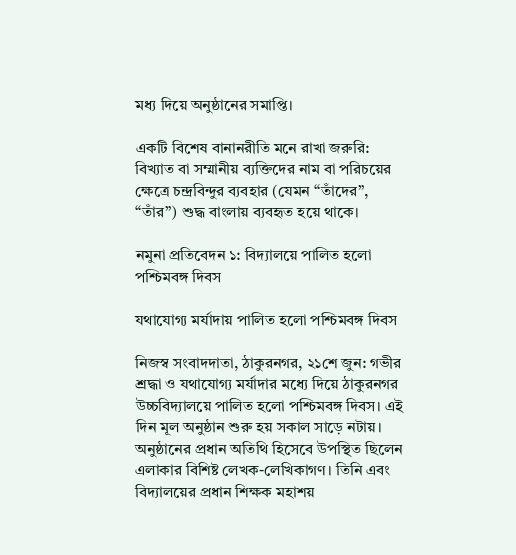মধ্য দিয়ে অনুষ্ঠানের সমাপ্তি।

একটি বিশেষ বানানরীতি মনে রাখা জরুরি: বিখ্যাত বা সম্মানীয় ব্যক্তিদের নাম বা পরিচয়ের ক্ষেত্রে চন্দ্রবিন্দুর ব্যবহার (যেমন “তাঁদের”, “তাঁর”) শুদ্ধ বাংলায় ব্যবহৃত হয়ে থাকে।

নমুনা প্রতিবেদন ১: বিদ্যালয়ে পালিত হলো পশ্চিমবঙ্গ দিবস

যথাযোগ্য মর্যাদায় পালিত হলো পশ্চিমবঙ্গ দিবস

নিজস্ব সংবাদদাতা, ঠাকুরনগর, ২১শে জুন: গভীর শ্রদ্ধা ও যথাযোগ্য মর্যাদার মধ্যে দিয়ে ঠাকুরনগর উচ্চবিদ্যালয়ে পালিত হলো পশ্চিমবঙ্গ দিবস। এই দিন মূল অনুষ্ঠান শুরু হয় সকাল সাড়ে নটায়। অনুষ্ঠানের প্রধান অতিথি হিসেবে উপস্থিত ছিলেন এলাকার বিশিষ্ট লেখক-লেখিকাগণ। তিনি এবং বিদ্যালয়ের প্রধান শিক্ষক মহাশয়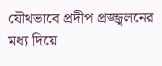যৌথভাবে প্রদীপ প্রজ্জ্বলনের মধ্য দিয়ে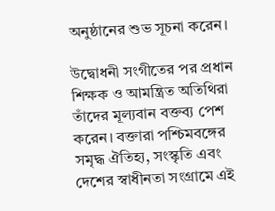অনুষ্ঠানের শুভ সূচনা করেন।

উদ্বোধনী সংগীতের পর প্রধান শিক্ষক ও আমন্ত্রিত অতিথিরা তাঁদের মূল্যবান বক্তব্য পেশ করেন। বক্তারা পশ্চিমবঙ্গের সমৃদ্ধ ঐতিহ্য, সংস্কৃতি এবং দেশের স্বাধীনতা সংগ্রামে এই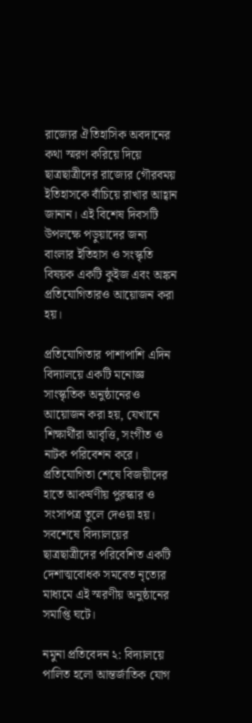রাজ্যের ঐতিহাসিক অবদানের কথা স্মরণ করিয়ে দিয়ে ছাত্রছাত্রীদের রাজ্যের গৌরবময় ইতিহাসকে বাঁচিয়ে রাখার আহ্বান জানান। এই বিশেষ দিবসটি উপলক্ষে পড়ুয়াদের জন্য বাংলার ইতিহাস ও সংস্কৃতি বিষয়ক একটি কুইজ এবং অঙ্কন প্রতিযোগিতারও আয়োজন করা হয়।

প্রতিযোগিতার পাশাপাশি এদিন বিদ্যালয়ে একটি মনোজ্ঞ সাংস্কৃতিক অনুষ্ঠানেরও আয়োজন করা হয়, যেখানে শিক্ষার্থীরা আবৃত্তি, সংগীত ও নাটক পরিবেশন করে। প্রতিযোগিতা শেষে বিজয়ীদের হাতে আকর্ষণীয় পুরস্কার ও সংসাপত্র তুলে দেওয়া হয়। সবশেষে বিদ্যালয়ের ছাত্রছাত্রীদের পরিবেশিত একটি দেশাত্মবোধক সমবেত নৃত্যের মাধ্যমে এই স্মরণীয় অনুষ্ঠানের সমাপ্তি ঘটে।

নমুনা প্রতিবেদন ২: বিদ্যালয়ে পালিত হলো আন্তর্জাতিক যোগ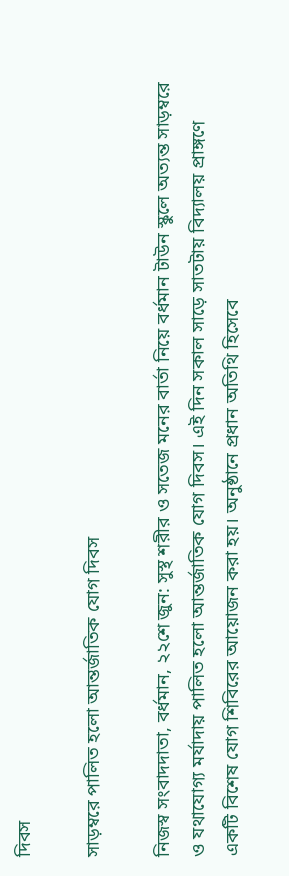দিবস

সাড়ম্বরে পালিত হলো আন্তর্জাতিক যোগ দিবস

নিজস্ব সংবাদদাতা, বর্ধমান, ২২শে জুন: সুস্থ শরীর ও সতেজ মনের বার্তা নিয়ে বর্ধমান টাউন স্কুলে অত্যন্ত সাড়ম্বরে ও যথাযোগ্য মর্যাদায় পালিত হলো আন্তর্জাতিক যোগ দিবস। এই দিন সকাল সাড়ে সাতটায় বিদ্যালয় প্রাঙ্গণে একটি বিশেষ যোগ শিবিরের আয়োজন করা হয়। অনুষ্ঠানে প্রধান অতিথি হিসেবে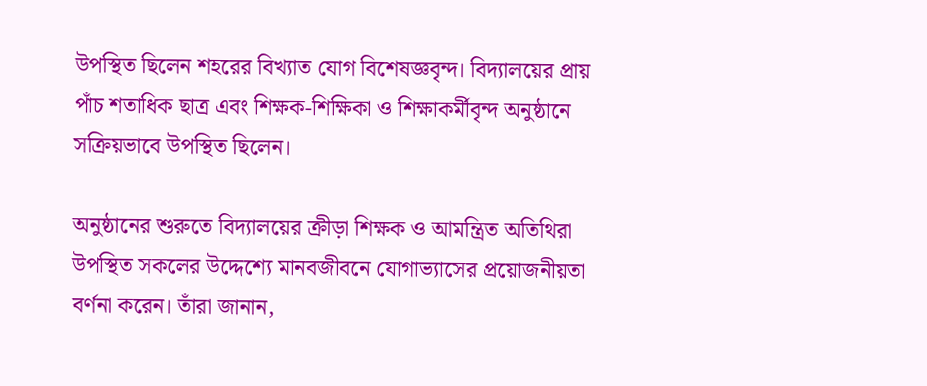উপস্থিত ছিলেন শহরের বিখ্যাত যোগ বিশেষজ্ঞবৃন্দ। বিদ্যালয়ের প্রায় পাঁচ শতাধিক ছাত্র এবং শিক্ষক-শিক্ষিকা ও শিক্ষাকর্মীবৃন্দ অনুষ্ঠানে সক্রিয়ভাবে উপস্থিত ছিলেন।

অনুষ্ঠানের শুরুতে বিদ্যালয়ের ক্রীড়া শিক্ষক ও আমন্ত্রিত অতিথিরা উপস্থিত সকলের উদ্দেশ্যে মানবজীবনে যোগাভ্যাসের প্রয়োজনীয়তা বর্ণনা করেন। তাঁরা জানান,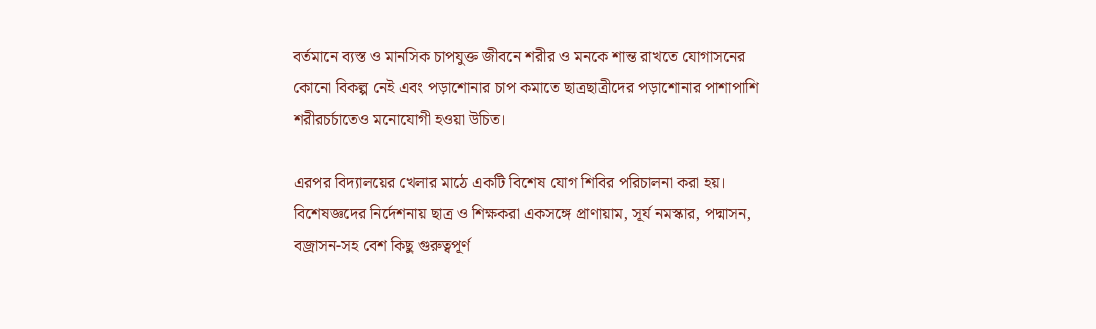বর্তমানে ব্যস্ত ও মানসিক চাপযুক্ত জীবনে শরীর ও মনকে শান্ত রাখতে যোগাসনের কোনো বিকল্প নেই এবং পড়াশোনার চাপ কমাতে ছাত্রছাত্রীদের পড়াশোনার পাশাপাশি শরীরচর্চাতেও মনোযোগী হওয়া উচিত।

এরপর বিদ্যালয়ের খেলার মাঠে একটি বিশেষ যোগ শিবির পরিচালনা করা হয়। বিশেষজ্ঞদের নির্দেশনায় ছাত্র ও শিক্ষকরা একসঙ্গে প্রাণায়াম, সূর্য নমস্কার, পদ্মাসন, বজ্রাসন-সহ বেশ কিছু গুরুত্বপূর্ণ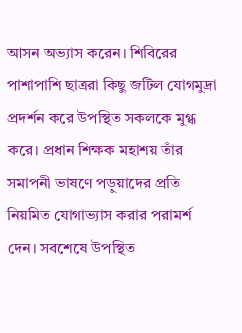আসন অভ্যাস করেন। শিবিরের পাশাপাশি ছাত্ররা কিছু জটিল যোগমুদ্রা প্রদর্শন করে উপস্থিত সকলকে মুগ্ধ করে। প্রধান শিক্ষক মহাশয় তাঁর সমাপনী ভাষণে পড়ুয়াদের প্রতি নিয়মিত যোগাভ্যাস করার পরামর্শ দেন। সবশেষে উপস্থিত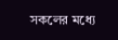সকলের মধ্যে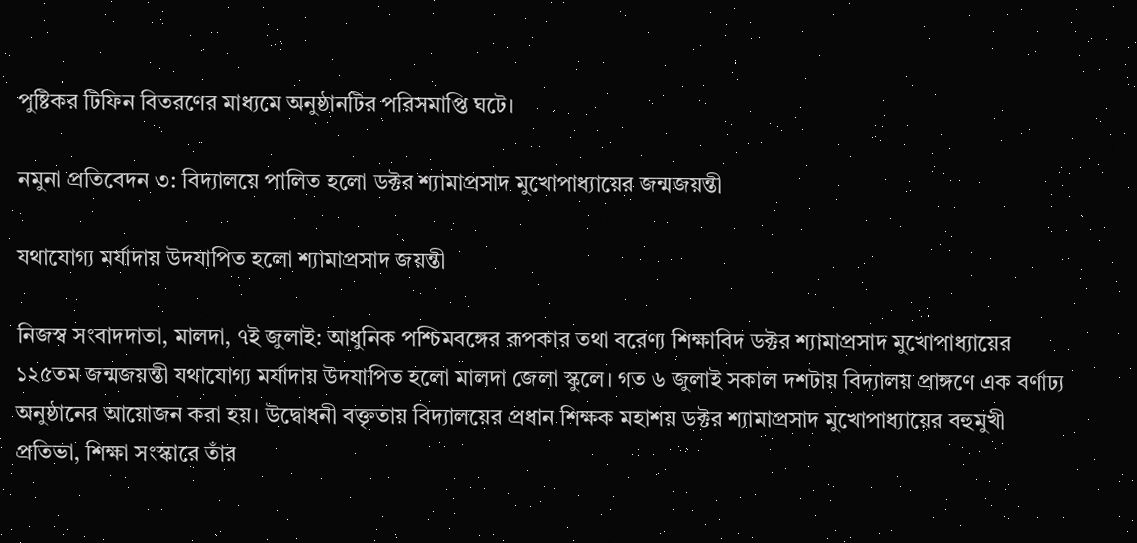পুষ্টিকর টিফিন বিতরণের মাধ্যমে অনুষ্ঠানটির পরিসমাপ্তি ঘটে।

নমুনা প্রতিবেদন ৩: বিদ্যালয়ে পালিত হলো ডক্টর শ্যামাপ্রসাদ মুখোপাধ্যায়ের জন্মজয়ন্তী

যথাযোগ্য মর্যাদায় উদযাপিত হলো শ্যামাপ্রসাদ জয়ন্তী

নিজস্ব সংবাদদাতা, মালদা, ৭ই জুলাই: আধুনিক পশ্চিমবঙ্গের রূপকার তথা বরেণ্য শিক্ষাবিদ ডক্টর শ্যামাপ্রসাদ মুখোপাধ্যায়ের ১২৫তম জন্মজয়ন্তী যথাযোগ্য মর্যাদায় উদযাপিত হলো মালদা জেলা স্কুলে। গত ৬ জুলাই সকাল দশটায় বিদ্যালয় প্রাঙ্গণে এক বর্ণাঢ্য অনুষ্ঠানের আয়োজন করা হয়। উদ্বোধনী বক্তৃতায় বিদ্যালয়ের প্রধান শিক্ষক মহাশয় ডক্টর শ্যামাপ্রসাদ মুখোপাধ্যায়ের বহুমুখী প্রতিভা, শিক্ষা সংস্কারে তাঁর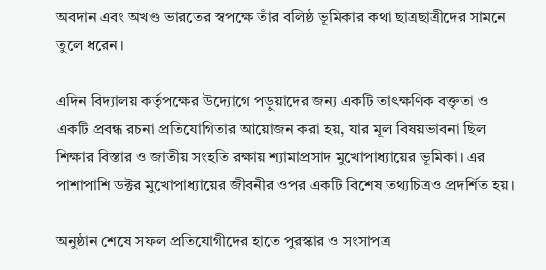অবদান এবং অখণ্ড ভারতের স্বপক্ষে তাঁর বলিষ্ঠ ভূমিকার কথা ছাত্রছাত্রীদের সামনে তুলে ধরেন।

এদিন বিদ্যালয় কর্তৃপক্ষের উদ্যোগে পড়ুয়াদের জন্য একটি তাৎক্ষণিক বক্তৃতা ও একটি প্রবন্ধ রচনা প্রতিযোগিতার আয়োজন করা হয়, যার মূল বিষয়ভাবনা ছিল শিক্ষার বিস্তার ও জাতীয় সংহতি রক্ষায় শ্যামাপ্রসাদ মুখোপাধ্যায়ের ভূমিকা। এর পাশাপাশি ডক্টর মুখোপাধ্যায়ের জীবনীর ওপর একটি বিশেষ তথ্যচিত্রও প্রদর্শিত হয়।

অনুষ্ঠান শেষে সফল প্রতিযোগীদের হাতে পুরস্কার ও সংসাপত্র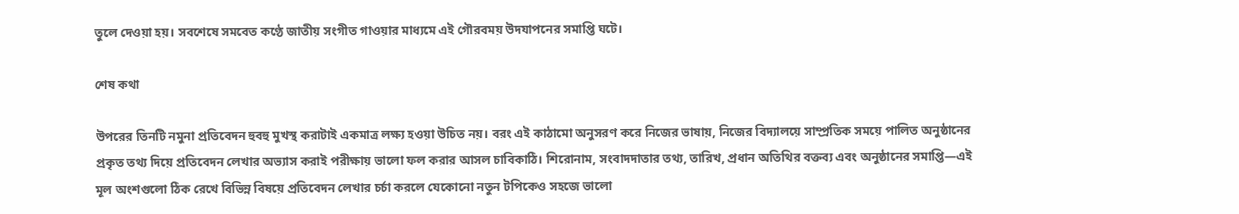তুলে দেওয়া হয়। সবশেষে সমবেত কণ্ঠে জাতীয় সংগীত গাওয়ার মাধ্যমে এই গৌরবময় উদযাপনের সমাপ্তি ঘটে।

শেষ কথা

উপরের তিনটি নমুনা প্রতিবেদন হুবহু মুখস্থ করাটাই একমাত্র লক্ষ্য হওয়া উচিত নয়। বরং এই কাঠামো অনুসরণ করে নিজের ভাষায়, নিজের বিদ্যালয়ে সাম্প্রতিক সময়ে পালিত অনুষ্ঠানের প্রকৃত তথ্য দিয়ে প্রতিবেদন লেখার অভ্যাস করাই পরীক্ষায় ভালো ফল করার আসল চাবিকাঠি। শিরোনাম, সংবাদদাতার তথ্য, তারিখ, প্রধান অতিথির বক্তব্য এবং অনুষ্ঠানের সমাপ্তি—এই মূল অংশগুলো ঠিক রেখে বিভিন্ন বিষয়ে প্রতিবেদন লেখার চর্চা করলে যেকোনো নতুন টপিকেও সহজে ভালো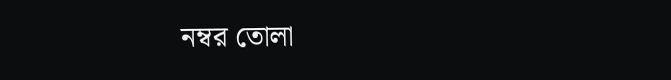নম্বর তোলা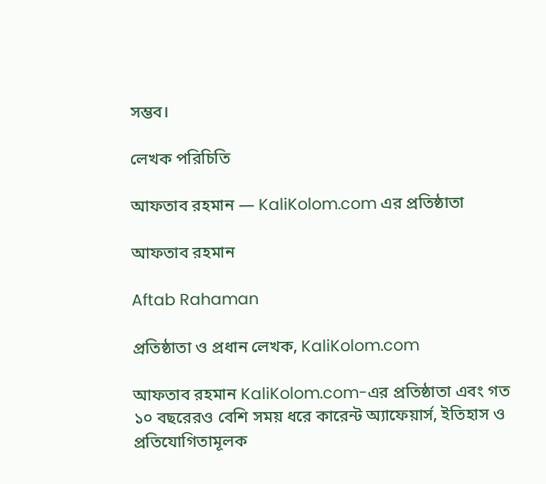সম্ভব।

লেখক পরিচিতি

আফতাব রহমান — KaliKolom.com এর প্রতিষ্ঠাতা

আফতাব রহমান

Aftab Rahaman

প্রতিষ্ঠাতা ও প্রধান লেখক, KaliKolom.com

আফতাব রহমান KaliKolom.com-এর প্রতিষ্ঠাতা এবং গত ১০ বছরেরও বেশি সময় ধরে কারেন্ট অ্যাফেয়ার্স, ইতিহাস ও প্রতিযোগিতামূলক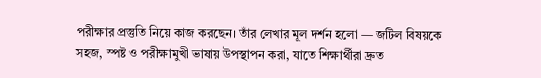পরীক্ষার প্রস্তুতি নিয়ে কাজ করছেন। তাঁর লেখার মূল দর্শন হলো — জটিল বিষয়কে সহজ, স্পষ্ট ও পরীক্ষামুখী ভাষায় উপস্থাপন করা, যাতে শিক্ষার্থীরা দ্রুত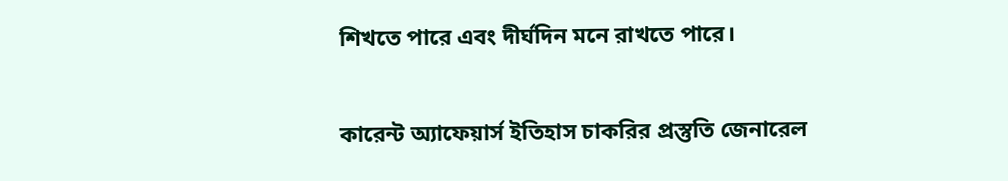শিখতে পারে এবং দীর্ঘদিন মনে রাখতে পারে।

কারেন্ট অ্যাফেয়ার্স ইতিহাস চাকরির প্রস্তুতি জেনারেল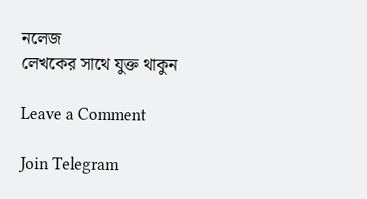নলেজ
লেখকের সাথে যুক্ত থাকুন

Leave a Comment

Join Telegram